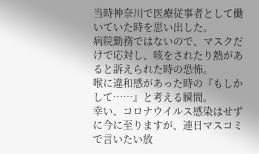当時神奈川で医療従事者として働いていた時を思い出した。
病院勤務ではないので、マスクだけで応対し、咳をされたり熱があると訴えられた時の恐怖。
喉に違和感があった時の『もしかして……』と考える瞬間。
幸い、コロナウイルス感染はせずに今に至りますが、連日マスコミで言いたい放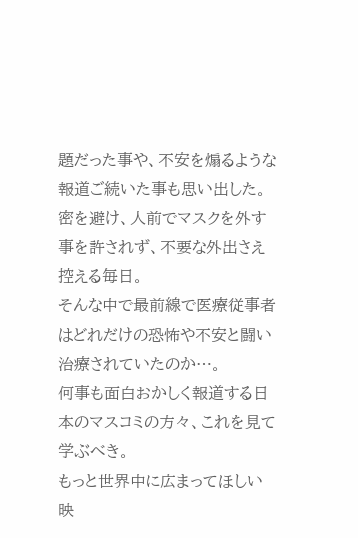題だった事や、不安を煽るような報道ご続いた事も思い出した。
密を避け、人前でマスクを外す事を許されず、不要な外出さえ控える毎日。
そんな中で最前線で医療従事者はどれだけの恐怖や不安と闘い治療されていたのか…。
何事も面白おかしく報道する日本のマスコミの方々、これを見て学ぶべき。
もっと世界中に広まってほしい映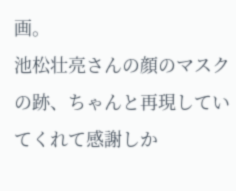画。
池松壮亮さんの顔のマスクの跡、ちゃんと再現していてくれて感謝しか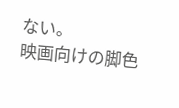ない。
映画向けの脚色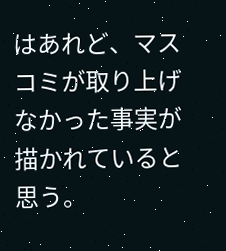はあれど、マスコミが取り上げなかった事実が描かれていると思う。